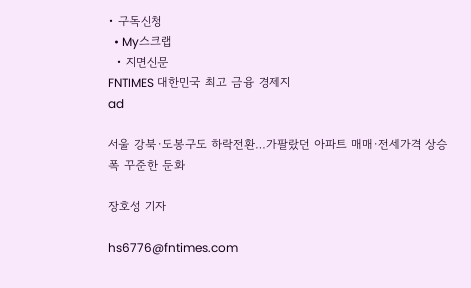• 구독신청
  • My스크랩
  • 지면신문
FNTIMES 대한민국 최고 금융 경제지
ad

서울 강북·도봉구도 하락전환…가팔랐던 아파트 매매·전세가격 상승폭 꾸준한 둔화

장호성 기자

hs6776@fntimes.com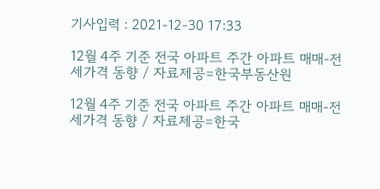기사입력 : 2021-12-30 17:33

12월 4주 기준 전국 아파트 주간 아파트 매매-전세가격 동향 / 자료제공=한국부동산원

12월 4주 기준 전국 아파트 주간 아파트 매매-전세가격 동향 / 자료제공=한국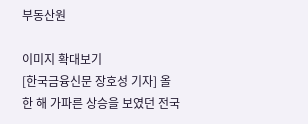부동산원

이미지 확대보기
[한국금융신문 장호성 기자] 올 한 해 가파른 상승을 보였던 전국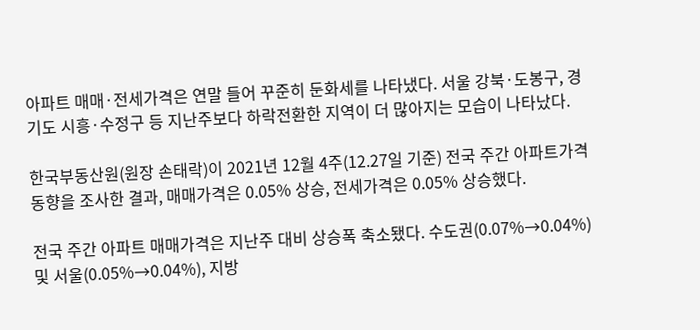아파트 매매·전세가격은 연말 들어 꾸준히 둔화세를 나타냈다. 서울 강북·도봉구, 경기도 시흥·수정구 등 지난주보다 하락전환한 지역이 더 많아지는 모습이 나타났다.

한국부동산원(원장 손태락)이 2021년 12월 4주(12.27일 기준) 전국 주간 아파트가격 동향을 조사한 결과, 매매가격은 0.05% 상승, 전세가격은 0.05% 상승했다.

전국 주간 아파트 매매가격은 지난주 대비 상승폭 축소됐다. 수도권(0.07%→0.04%) 및 서울(0.05%→0.04%), 지방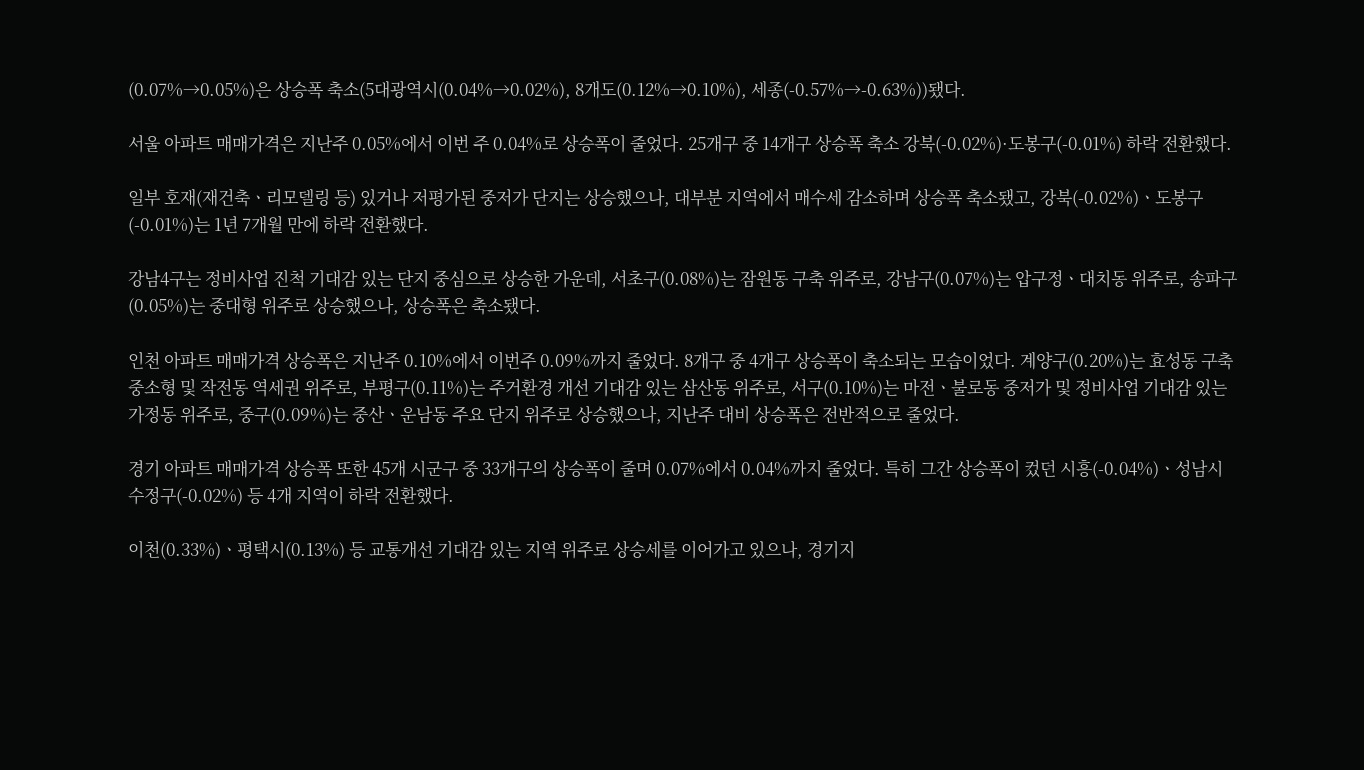(0.07%→0.05%)은 상승폭 축소(5대광역시(0.04%→0.02%), 8개도(0.12%→0.10%), 세종(-0.57%→-0.63%))됐다.

서울 아파트 매매가격은 지난주 0.05%에서 이번 주 0.04%로 상승폭이 줄었다. 25개구 중 14개구 상승폭 축소 강북(-0.02%)·도봉구(-0.01%) 하락 전환했다.

일부 호재(재건축ㆍ리모델링 등) 있거나 저평가된 중저가 단지는 상승했으나, 대부분 지역에서 매수세 감소하며 상승폭 축소됐고, 강북(-0.02%)ㆍ도봉구(-0.01%)는 1년 7개월 만에 하락 전환했다.

강남4구는 정비사업 진척 기대감 있는 단지 중심으로 상승한 가운데, 서초구(0.08%)는 잠원동 구축 위주로, 강남구(0.07%)는 압구정ㆍ대치동 위주로, 송파구(0.05%)는 중대형 위주로 상승했으나, 상승폭은 축소됐다.

인천 아파트 매매가격 상승폭은 지난주 0.10%에서 이번주 0.09%까지 줄었다. 8개구 중 4개구 상승폭이 축소되는 모습이었다. 계양구(0.20%)는 효성동 구축 중소형 및 작전동 역세권 위주로, 부평구(0.11%)는 주거환경 개선 기대감 있는 삼산동 위주로, 서구(0.10%)는 마전ㆍ불로동 중저가 및 정비사업 기대감 있는 가정동 위주로, 중구(0.09%)는 중산ㆍ운남동 주요 단지 위주로 상승했으나, 지난주 대비 상승폭은 전반적으로 줄었다.

경기 아파트 매매가격 상승폭 또한 45개 시군구 중 33개구의 상승폭이 줄며 0.07%에서 0.04%까지 줄었다. 특히 그간 상승폭이 컸던 시흥(-0.04%)ㆍ성남시 수정구(-0.02%) 등 4개 지역이 하락 전환했다.

이천(0.33%)ㆍ평택시(0.13%) 등 교통개선 기대감 있는 지역 위주로 상승세를 이어가고 있으나, 경기지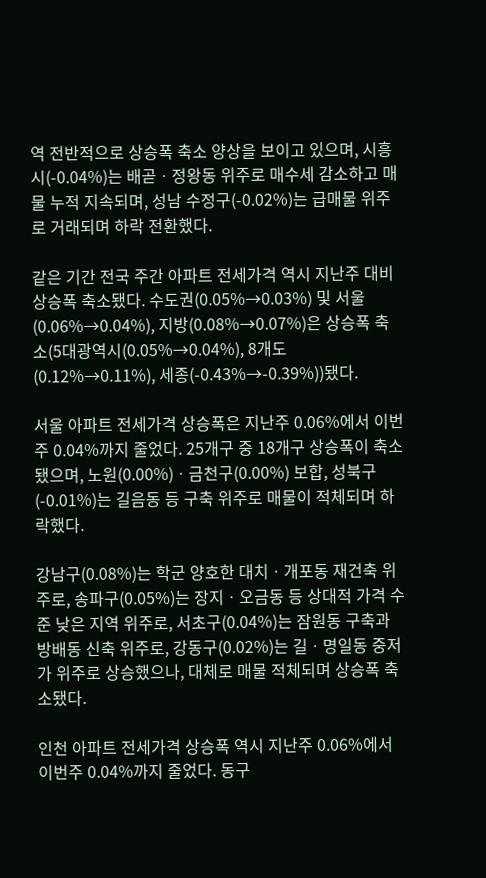역 전반적으로 상승폭 축소 양상을 보이고 있으며, 시흥시(-0.04%)는 배곧ㆍ정왕동 위주로 매수세 감소하고 매물 누적 지속되며, 성남 수정구(-0.02%)는 급매물 위주로 거래되며 하락 전환했다.

같은 기간 전국 주간 아파트 전세가격 역시 지난주 대비 상승폭 축소됐다. 수도권(0.05%→0.03%) 및 서울(0.06%→0.04%), 지방(0.08%→0.07%)은 상승폭 축소(5대광역시(0.05%→0.04%), 8개도(0.12%→0.11%), 세종(-0.43%→-0.39%))됐다.

서울 아파트 전세가격 상승폭은 지난주 0.06%에서 이번주 0.04%까지 줄었다. 25개구 중 18개구 상승폭이 축소됐으며, 노원(0.00%)ㆍ금천구(0.00%) 보합, 성북구(-0.01%)는 길음동 등 구축 위주로 매물이 적체되며 하락했다.

강남구(0.08%)는 학군 양호한 대치ㆍ개포동 재건축 위주로, 송파구(0.05%)는 장지ㆍ오금동 등 상대적 가격 수준 낮은 지역 위주로, 서초구(0.04%)는 잠원동 구축과 방배동 신축 위주로, 강동구(0.02%)는 길ㆍ명일동 중저가 위주로 상승했으나, 대체로 매물 적체되며 상승폭 축소됐다.

인천 아파트 전세가격 상승폭 역시 지난주 0.06%에서 이번주 0.04%까지 줄었다. 동구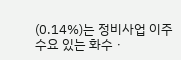(0.14%)는 정비사업 이주수요 있는 화수ㆍ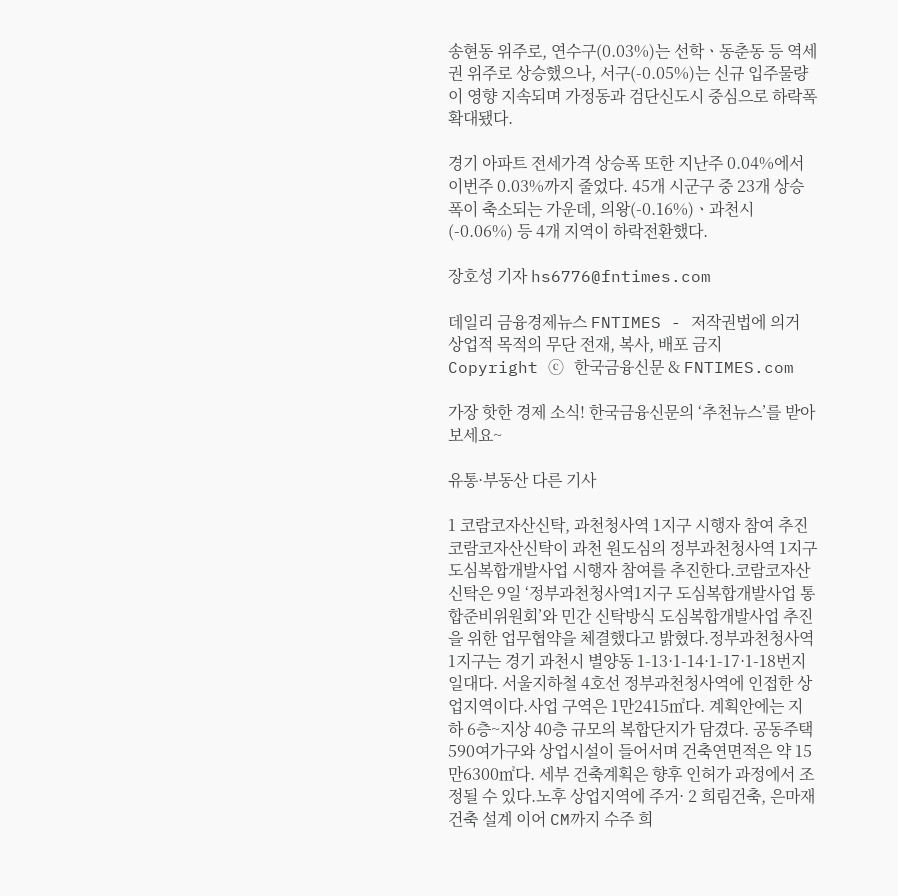송현동 위주로, 연수구(0.03%)는 선학ㆍ동춘동 등 역세권 위주로 상승했으나, 서구(-0.05%)는 신규 입주물량이 영향 지속되며 가정동과 검단신도시 중심으로 하락폭 확대됐다.

경기 아파트 전세가격 상승폭 또한 지난주 0.04%에서 이번주 0.03%까지 줄었다. 45개 시군구 중 23개 상승폭이 축소되는 가운데, 의왕(-0.16%)ㆍ과천시(-0.06%) 등 4개 지역이 하락전환했다.

장호성 기자 hs6776@fntimes.com

데일리 금융경제뉴스 FNTIMES - 저작권법에 의거 상업적 목적의 무단 전재, 복사, 배포 금지
Copyright ⓒ 한국금융신문 & FNTIMES.com

가장 핫한 경제 소식! 한국금융신문의 ‘추천뉴스’를 받아보세요~

유통·부동산 다른 기사

1 코람코자산신탁, 과천청사역 1지구 시행자 참여 추진 코람코자산신탁이 과천 원도심의 정부과천청사역 1지구 도심복합개발사업 시행자 참여를 추진한다.코람코자산신탁은 9일 ‘정부과천청사역1지구 도심복합개발사업 통합준비위원회’와 민간 신탁방식 도심복합개발사업 추진을 위한 업무협약을 체결했다고 밝혔다.정부과천청사역 1지구는 경기 과천시 별양동 1-13·1-14·1-17·1-18번지 일대다. 서울지하철 4호선 정부과천청사역에 인접한 상업지역이다.사업 구역은 1만2415㎡다. 계획안에는 지하 6층~지상 40층 규모의 복합단지가 담겼다. 공동주택 590여가구와 상업시설이 들어서며 건축연면적은 약 15만6300㎡다. 세부 건축계획은 향후 인허가 과정에서 조정될 수 있다.노후 상업지역에 주거· 2 희림건축, 은마재건축 설계 이어 CM까지 수주 희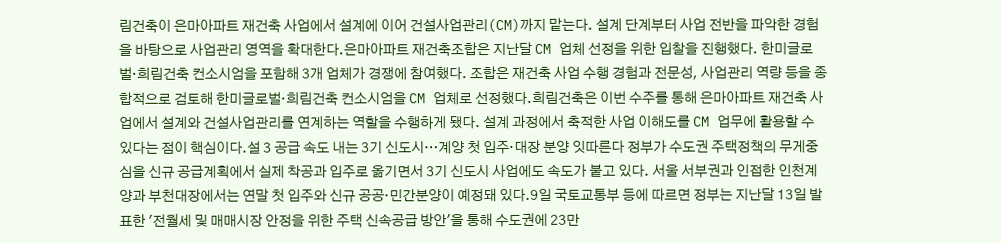림건축이 은마아파트 재건축 사업에서 설계에 이어 건설사업관리(CM)까지 맡는다. 설계 단계부터 사업 전반을 파악한 경험을 바탕으로 사업관리 영역을 확대한다.은마아파트 재건축조합은 지난달 CM 업체 선정을 위한 입찰을 진행했다. 한미글로벌·희림건축 컨소시엄을 포함해 3개 업체가 경쟁에 참여했다. 조합은 재건축 사업 수행 경험과 전문성, 사업관리 역량 등을 종합적으로 검토해 한미글로벌·희림건축 컨소시엄을 CM 업체로 선정했다.희림건축은 이번 수주를 통해 은마아파트 재건축 사업에서 설계와 건설사업관리를 연계하는 역할을 수행하게 됐다. 설계 과정에서 축적한 사업 이해도를 CM 업무에 활용할 수 있다는 점이 핵심이다.설 3 공급 속도 내는 3기 신도시…계양 첫 입주·대장 분양 잇따른다 정부가 수도권 주택정책의 무게중심을 신규 공급계획에서 실제 착공과 입주로 옮기면서 3기 신도시 사업에도 속도가 붙고 있다. 서울 서부권과 인접한 인천계양과 부천대장에서는 연말 첫 입주와 신규 공공·민간분양이 예정돼 있다.9일 국토교통부 등에 따르면 정부는 지난달 13일 발표한 '전월세 및 매매시장 안정을 위한 주택 신속공급 방안'을 통해 수도권에 23만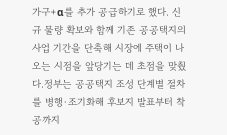가구+α를 추가 공급하기로 했다. 신규 물량 확보와 함께 기존 공공택지의 사업 기간을 단축해 시장에 주택이 나오는 시점을 앞당기는 데 초점을 맞췄다.정부는 공공택지 조성 단계별 절차를 병행·조기화해 후보지 발표부터 착공까지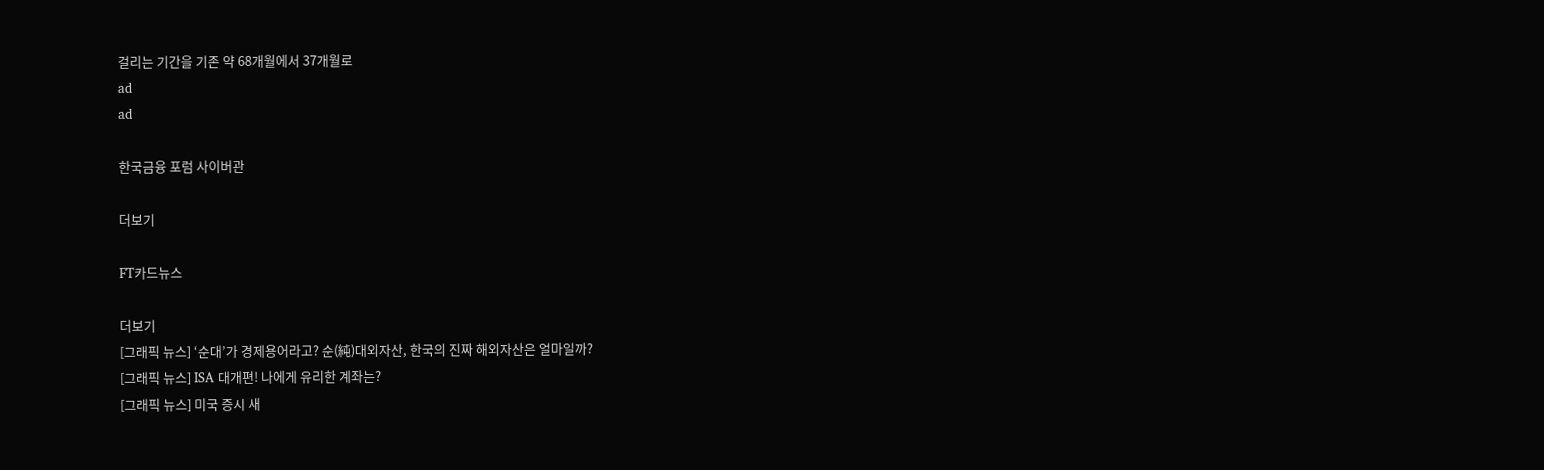걸리는 기간을 기존 약 68개월에서 37개월로
ad
ad

한국금융 포럼 사이버관

더보기

FT카드뉴스

더보기
[그래픽 뉴스] ‘순대’가 경제용어라고? 순(純)대외자산, 한국의 진짜 해외자산은 얼마일까?
[그래픽 뉴스] ISA 대개편! 나에게 유리한 계좌는?
[그래픽 뉴스] 미국 증시 새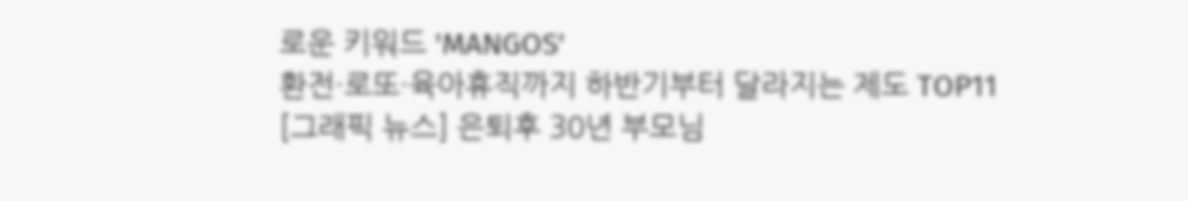로운 키워드 'MANGOS'
환전·로또·육아휴직까지 하반기부터 달라지는 제도 TOP11
[그래픽 뉴스] 은퇴후 30년 부모님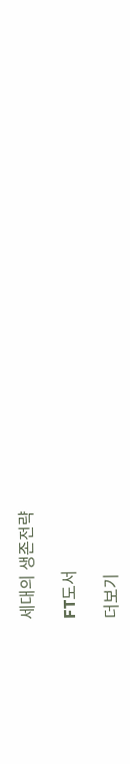세대의 생존전략

FT도서

더보기